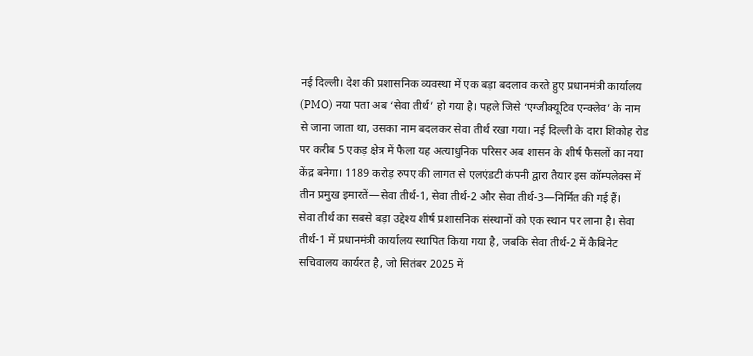नई दिल्ली। देश की प्रशासनिक व्यवस्था में एक बड़ा बदलाव करते हुए प्रधानमंत्री कार्यालय (PMO) नया पता अब ‘सेवा तीर्थ’ हो गया है। पहले जिसे ‘एग्जीक्यूटिव एन्क्लेव’ के नाम से जाना जाता था, उसका नाम बदलकर सेवा तीर्थ रखा गया। नई दिल्ली के दारा शिकोह रोड पर करीब 5 एकड़ क्षेत्र में फैला यह अत्याधुनिक परिसर अब शासन के शीर्ष फैसलों का नया केंद्र बनेगा। 1189 करोड़ रुपए की लागत से एलएंडटी कंपनी द्वारा तैयार इस कॉम्पलेक्स में तीन प्रमुख इमारतें—सेवा तीर्थ-1, सेवा तीर्थ-2 और सेवा तीर्थ-3—निर्मित की गई हैं।
सेवा तीर्थ का सबसे बड़ा उद्देश्य शीर्ष प्रशासनिक संस्थानों को एक स्थान पर लाना है। सेवा तीर्थ-1 में प्रधानमंत्री कार्यालय स्थापित किया गया है, जबकि सेवा तीर्थ-2 में कैबिनेट सचिवालय कार्यरत है, जो सितंबर 2025 में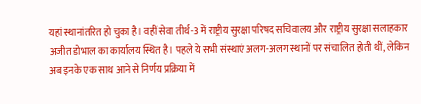यहां स्थानांतरित हो चुका है। वहीं सेवा तीर्थ-3 में राष्ट्रीय सुरक्षा परिषद सचिवालय और राष्ट्रीय सुरक्षा सलाहकार अजीत डोभाल का कार्यालय स्थित है। पहले ये सभी संस्थाएं अलग-अलग स्थानों पर संचालित होती थीं, लेकिन अब इनके एक साथ आने से निर्णय प्रक्रिया में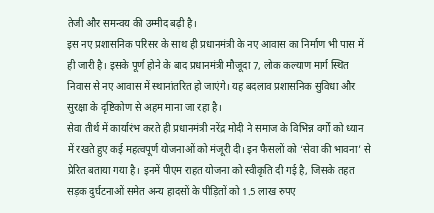तेजी और समन्वय की उम्मीद बढ़ी है।
इस नए प्रशासनिक परिसर के साथ ही प्रधानमंत्री के नए आवास का निर्माण भी पास में ही जारी है। इसके पूर्ण होने के बाद प्रधानमंत्री मौजूदा 7, लोक कल्याण मार्ग स्थित निवास से नए आवास में स्थानांतरित हो जाएंगे। यह बदलाव प्रशासनिक सुविधा और सुरक्षा के दृष्टिकोण से अहम माना जा रहा है।
सेवा तीर्थ में कार्यारंभ करते ही प्रधानमंत्री नरेंद्र मोदी ने समाज के विभिन्न वर्गों को ध्यान में रखते हुए कई महत्वपूर्ण योजनाओं को मंजूरी दी। इन फैसलों को ‘सेवा की भावना’ से प्रेरित बताया गया है। इनमें पीएम राहत योजना को स्वीकृति दी गई है, जिसके तहत सड़क दुर्घटनाओं समेत अन्य हादसों के पीड़ितों को 1.5 लाख रुपए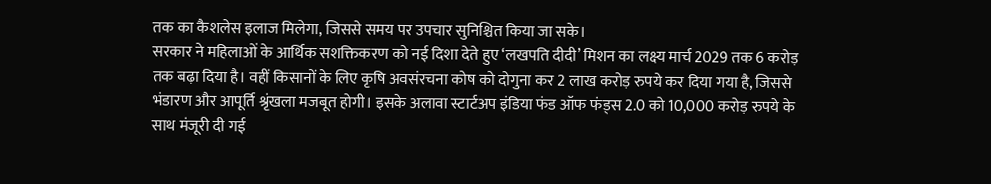तक का कैशलेस इलाज मिलेगा, जिससे समय पर उपचार सुनिश्चित किया जा सके।
सरकार ने महिलाओं के आर्थिक सशक्तिकरण को नई दिशा देते हुए ‘लखपति दीदी’ मिशन का लक्ष्य मार्च 2029 तक 6 करोड़ तक बढ़ा दिया है। वहीं किसानों के लिए कृषि अवसंरचना कोष को दोगुना कर 2 लाख करोड़ रुपये कर दिया गया है, जिससे भंडारण और आपूर्ति श्रृंखला मजबूत होगी। इसके अलावा स्टार्टअप इंडिया फंड ऑफ फंड्स 2.0 को 10,000 करोड़ रुपये के साथ मंजूरी दी गई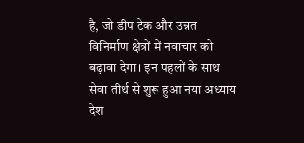है, जो डीप टेक और उन्नत विनिर्माण क्षेत्रों में नवाचार को बढ़ावा देगा। इन पहलों के साथ सेवा तीर्थ से शुरू हुआ नया अध्याय देश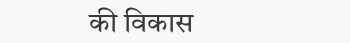की विकास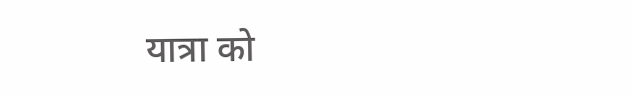यात्रा को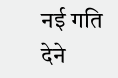नई गति देने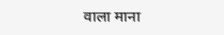वाला माना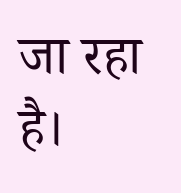जा रहा है।